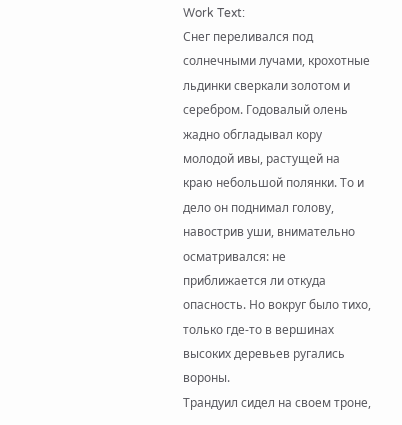Work Text:
Снег переливался под солнечными лучами, крохотные льдинки сверкали золотом и серебром. Годовалый олень жадно обгладывал кору молодой ивы, растущей на краю небольшой полянки. То и дело он поднимал голову, навострив уши, внимательно осматривался: не приближается ли откуда опасность. Но вокруг было тихо, только где-то в вершинах высоких деревьев ругались вороны.
Трандуил сидел на своем троне,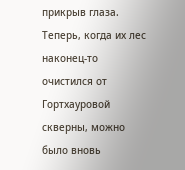прикрыв глаза. Теперь, когда их лес наконец-то очистился от Гортхауровой скверны, можно было вновь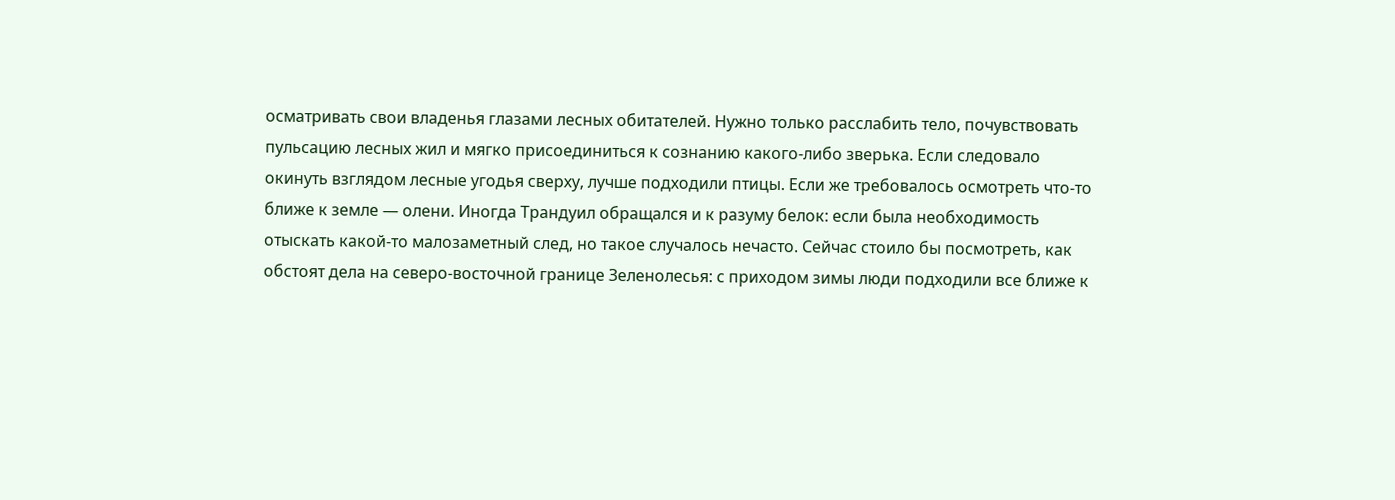осматривать свои владенья глазами лесных обитателей. Нужно только расслабить тело, почувствовать пульсацию лесных жил и мягко присоединиться к сознанию какого-либо зверька. Если следовало окинуть взглядом лесные угодья сверху, лучше подходили птицы. Если же требовалось осмотреть что-то ближе к земле — олени. Иногда Трандуил обращался и к разуму белок: если была необходимость отыскать какой-то малозаметный след, но такое случалось нечасто. Сейчас стоило бы посмотреть, как обстоят дела на северо-восточной границе Зеленолесья: с приходом зимы люди подходили все ближе к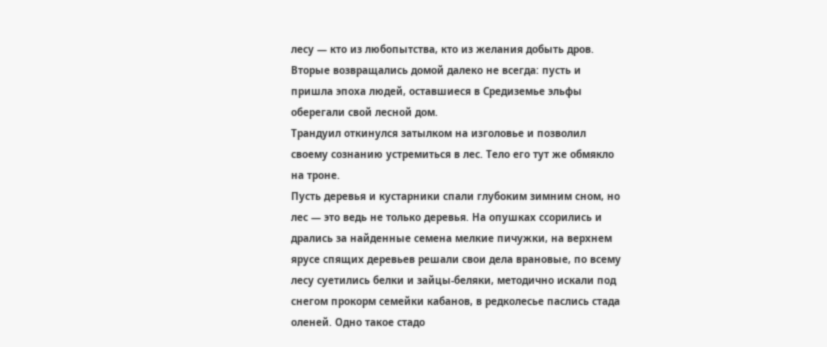лесу — кто из любопытства, кто из желания добыть дров. Вторые возвращались домой далеко не всегда: пусть и пришла эпоха людей, оставшиеся в Средиземье эльфы оберегали свой лесной дом.
Трандуил откинулся затылком на изголовье и позволил своему сознанию устремиться в лес. Тело его тут же обмякло на троне.
Пусть деревья и кустарники спали глубоким зимним сном, но лес — это ведь не только деревья. На опушках ссорились и дрались за найденные семена мелкие пичужки, на верхнем ярусе спящих деревьев решали свои дела врановые, по всему лесу суетились белки и зайцы-беляки, методично искали под снегом прокорм семейки кабанов, в редколесье паслись стада оленей. Одно такое стадо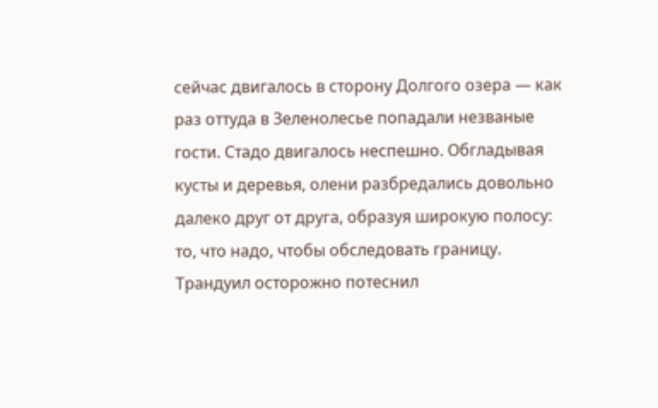сейчас двигалось в сторону Долгого озера — как раз оттуда в Зеленолесье попадали незваные гости. Стадо двигалось неспешно. Обгладывая кусты и деревья, олени разбредались довольно далеко друг от друга, образуя широкую полосу: то, что надо, чтобы обследовать границу. Трандуил осторожно потеснил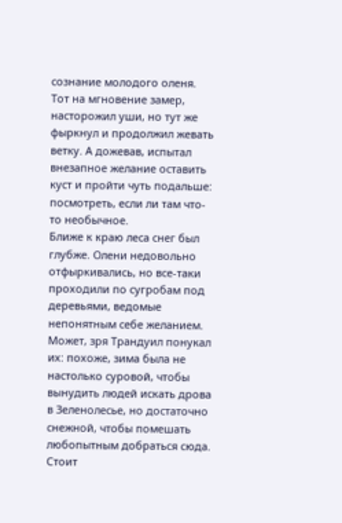сознание молодого оленя. Тот на мгновение замер, насторожил уши, но тут же фыркнул и продолжил жевать ветку. А дожевав, испытал внезапное желание оставить куст и пройти чуть подальше: посмотреть, если ли там что-то необычное.
Ближе к краю леса снег был глубже. Олени недовольно отфыркивались, но все-таки проходили по сугробам под деревьями, ведомые непонятным себе желанием. Может, зря Трандуил понукал их: похоже, зима была не настолько суровой, чтобы вынудить людей искать дрова в Зеленолесье, но достаточно снежной, чтобы помешать любопытным добраться сюда. Стоит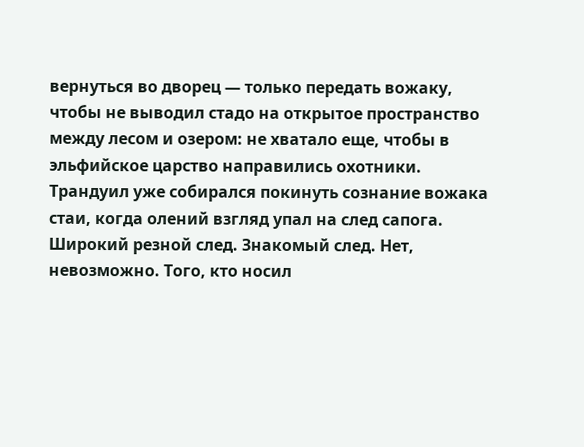вернуться во дворец — только передать вожаку, чтобы не выводил стадо на открытое пространство между лесом и озером: не хватало еще, чтобы в эльфийское царство направились охотники.
Трандуил уже собирался покинуть сознание вожака стаи, когда олений взгляд упал на след сапога. Широкий резной след. Знакомый след. Нет, невозможно. Того, кто носил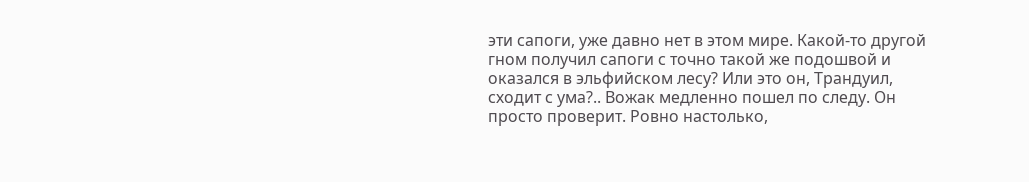эти сапоги, уже давно нет в этом мире. Какой-то другой гном получил сапоги с точно такой же подошвой и оказался в эльфийском лесу? Или это он, Трандуил, сходит с ума?.. Вожак медленно пошел по следу. Он просто проверит. Ровно настолько,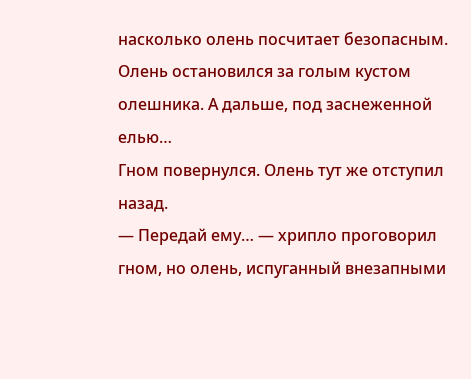насколько олень посчитает безопасным.
Олень остановился за голым кустом олешника. А дальше, под заснеженной елью…
Гном повернулся. Олень тут же отступил назад.
— Передай ему… — хрипло проговорил гном, но олень, испуганный внезапными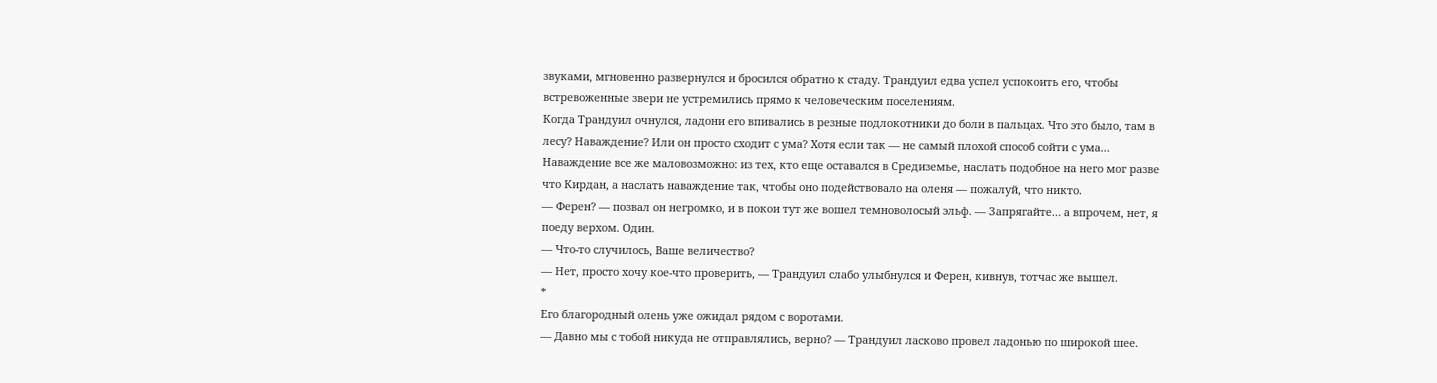звуками, мгновенно развернулся и бросился обратно к стаду. Трандуил едва успел успокоить его, чтобы встревоженные звери не устремились прямо к человеческим поселениям.
Когда Трандуил очнулся, ладони его впивались в резные подлокотники до боли в пальцах. Что это было, там в лесу? Наваждение? Или он просто сходит с ума? Хотя если так — не самый плохой способ сойти с ума… Наваждение все же маловозможно: из тех, кто еще оставался в Средиземье, наслать подобное на него мог разве что Кирдан, а наслать наваждение так, чтобы оно подействовало на оленя — пожалуй, что никто.
— Ферен? — позвал он негромко, и в покои тут же вошел темноволосый эльф. — Запрягайте… а впрочем, нет, я поеду верхом. Один.
— Что-то случилось, Ваше величество?
— Нет, просто хочу кое-что проверить, — Трандуил слабо улыбнулся и Ферен, кивнув, тотчас же вышел.
*
Его благородный олень уже ожидал рядом с воротами.
— Давно мы с тобой никуда не отправлялись, верно? — Трандуил ласково провел ладонью по широкой шее.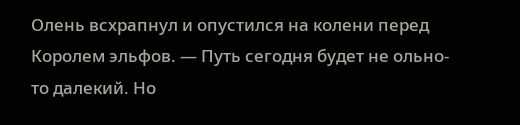Олень всхрапнул и опустился на колени перед Королем эльфов. — Путь сегодня будет не ольно-то далекий. Но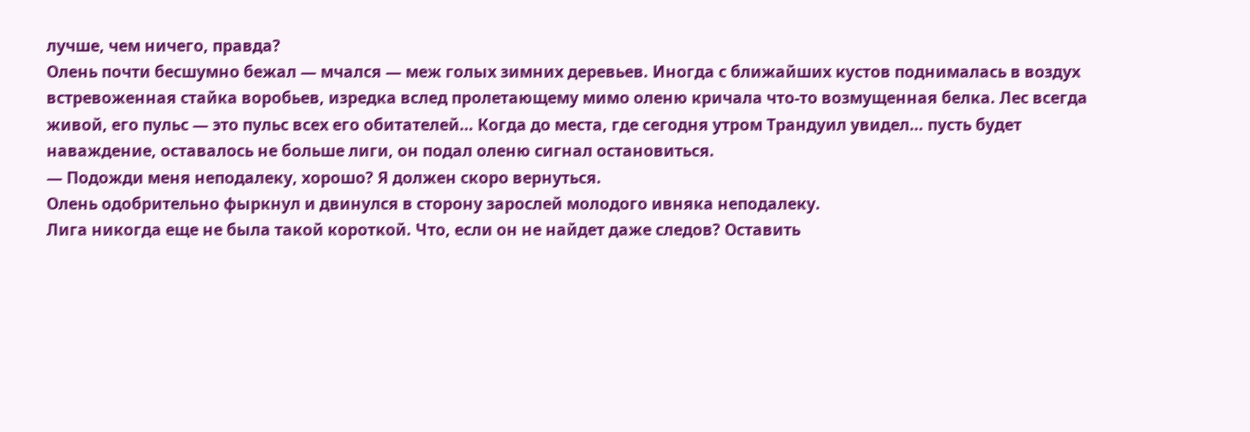лучше, чем ничего, правда?
Олень почти бесшумно бежал — мчался — меж голых зимних деревьев. Иногда с ближайших кустов поднималась в воздух встревоженная стайка воробьев, изредка вслед пролетающему мимо оленю кричала что-то возмущенная белка. Лес всегда живой, его пульс — это пульс всех его обитателей… Когда до места, где сегодня утром Трандуил увидел… пусть будет наваждение, оставалось не больше лиги, он подал оленю сигнал остановиться.
— Подожди меня неподалеку, хорошо? Я должен скоро вернуться.
Олень одобрительно фыркнул и двинулся в сторону зарослей молодого ивняка неподалеку.
Лига никогда еще не была такой короткой. Что, если он не найдет даже следов? Оставить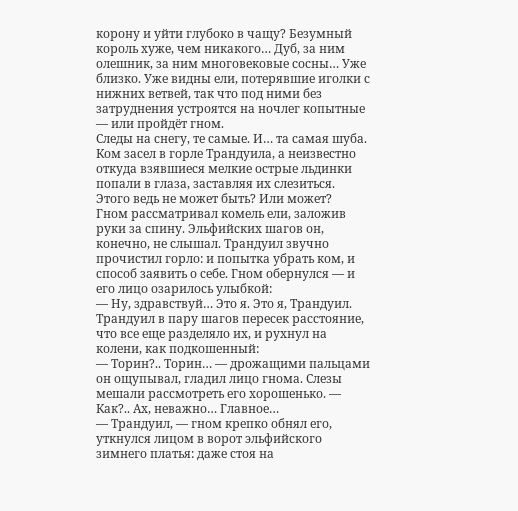корону и уйти глубоко в чащу? Безумный король хуже, чем никакого… Дуб, за ним олешник, за ним многовековые сосны… Уже близко. Уже видны ели, потерявшие иголки с нижних ветвей, так что под ними без затруднения устроятся на ночлег копытные — или пройдёт гном.
Следы на снегу, те самые. И… та самая шуба.
Ком засел в горле Трандуила, а неизвестно откуда взявшиеся мелкие острые льдинки попали в глаза, заставляя их слезиться. Этого ведь не может быть? Или может?
Гном рассматривал комель ели, заложив руки за спину. Эльфийских шагов он, конечно, не слышал. Трандуил звучно прочистил горло: и попытка убрать ком, и способ заявить о себе. Гном обернулся — и его лицо озарилось улыбкой:
— Ну, здравствуй… Это я. Это я, Трандуил.
Трандуил в пару шагов пересек расстояние, что все еще разделяло их, и рухнул на колени, как подкошенный:
— Торин?.. Торин… — дрожащими пальцами он ощупывал, гладил лицо гнома. Слезы мешали рассмотреть его хорошенько. — Как?.. Ах, неважно… Главное…
— Трандуил, — гном крепко обнял его, уткнулся лицом в ворот эльфийского зимнего платья: даже стоя на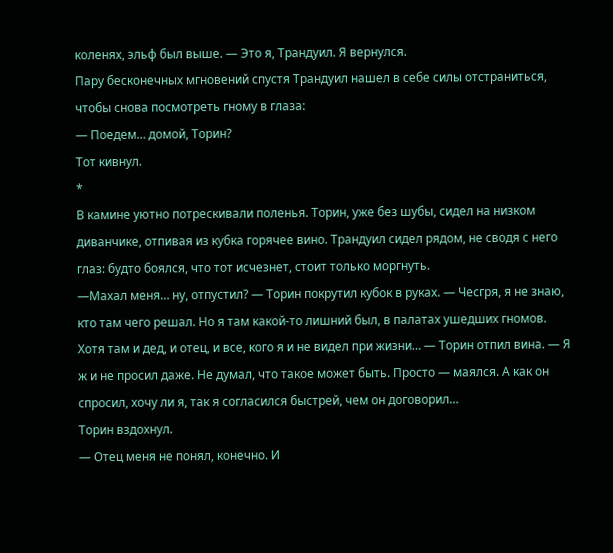коленях, эльф был выше. — Это я, Трандуил. Я вернулся.
Пару бесконечных мгновений спустя Трандуил нашел в себе силы отстраниться, чтобы снова посмотреть гному в глаза:
— Поедем… домой, Торин?
Тот кивнул.
*
В камине уютно потрескивали поленья. Торин, уже без шубы, сидел на низком диванчике, отпивая из кубка горячее вино. Трандуил сидел рядом, не сводя с него глаз: будто боялся, что тот исчезнет, стоит только моргнуть.
—Махал меня… ну, отпустил? — Торин покрутил кубок в руках. — Чесгря, я не знаю, кто там чего решал. Но я там какой-то лишний был, в палатах ушедших гномов. Хотя там и дед, и отец, и все, кого я и не видел при жизни… — Торин отпил вина. — Я ж и не просил даже. Не думал, что такое может быть. Просто — маялся. А как он спросил, хочу ли я, так я согласился быстрей, чем он договорил…
Торин вздохнул.
— Отец меня не понял, конечно. И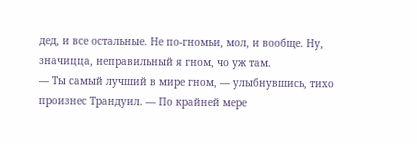дед, и все остальные. Не по-гномьи, мол, и вообще. Ну, значицца, неправильный я гном, чо уж там.
— Ты самый лучший в мире гном, — улыбнувшись, тихо произнес Трандуил. — По крайней мере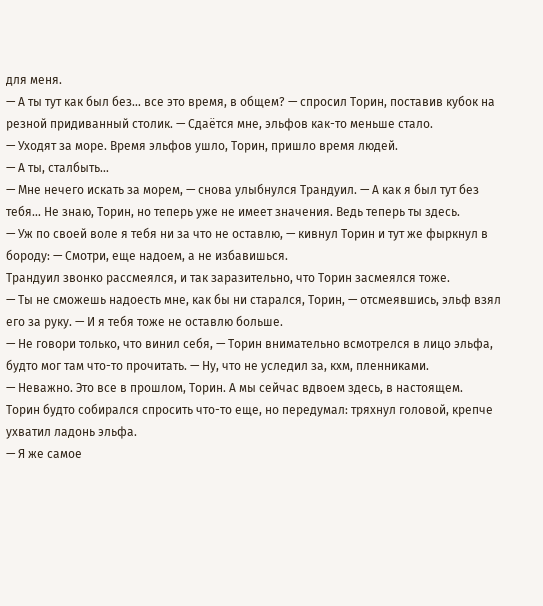для меня.
— А ты тут как был без… все это время, в общем? — спросил Торин, поставив кубок на резной придиванный столик. — Сдаётся мне, эльфов как-то меньше стало.
— Уходят за море. Время эльфов ушло, Торин, пришло время людей.
— А ты, сталбыть…
— Мне нечего искать за морем, — снова улыбнулся Трандуил. — А как я был тут без тебя… Не знаю, Торин, но теперь уже не имеет значения. Ведь теперь ты здесь.
— Уж по своей воле я тебя ни за что не оставлю, — кивнул Торин и тут же фыркнул в бороду: — Смотри, еще надоем, а не избавишься.
Трандуил звонко рассмеялся, и так заразительно, что Торин засмеялся тоже.
— Ты не сможешь надоесть мне, как бы ни старался, Торин, — отсмеявшись, эльф взял его за руку. — И я тебя тоже не оставлю больше.
— Не говори только, что винил себя, — Торин внимательно всмотрелся в лицо эльфа, будто мог там что-то прочитать. — Ну, что не уследил за, кхм, пленниками.
— Неважно. Это все в прошлом, Торин. А мы сейчас вдвоем здесь, в настоящем.
Торин будто собирался спросить что-то еще, но передумал: тряхнул головой, крепче ухватил ладонь эльфа.
— Я же самое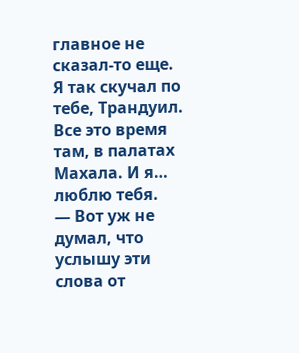главное не сказал-то еще. Я так скучал по тебе, Трандуил. Все это время там, в палатах Махала. И я… люблю тебя.
— Вот уж не думал, что услышу эти слова от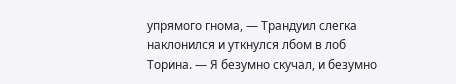упрямого гнома, — Трандуил слегка наклонился и уткнулся лбом в лоб Торина. — Я безумно скучал, и безумно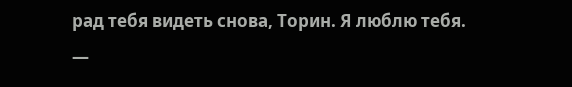рад тебя видеть снова, Торин. Я люблю тебя.
—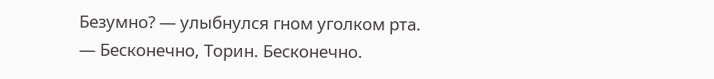Безумно? — улыбнулся гном уголком рта.
— Бесконечно, Торин. Бесконечно.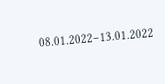08.01.2022–13.01.2022